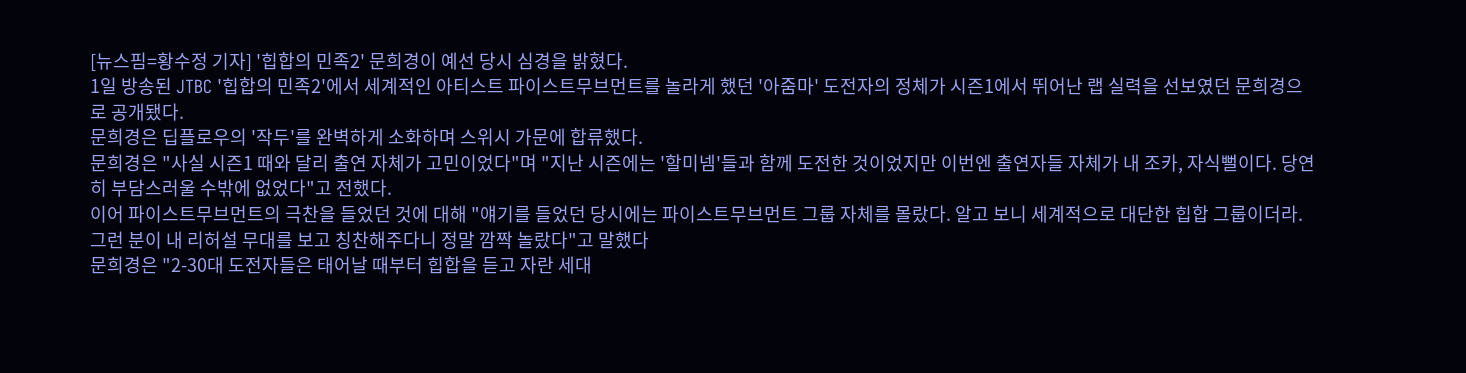[뉴스핌=황수정 기자] '힙합의 민족2' 문희경이 예선 당시 심경을 밝혔다.
1일 방송된 JTBC '힙합의 민족2'에서 세계적인 아티스트 파이스트무브먼트를 놀라게 했던 '아줌마' 도전자의 정체가 시즌1에서 뛰어난 랩 실력을 선보였던 문희경으로 공개됐다.
문희경은 딥플로우의 '작두'를 완벽하게 소화하며 스위시 가문에 합류했다.
문희경은 "사실 시즌1 때와 달리 출연 자체가 고민이었다"며 "지난 시즌에는 '할미넴'들과 함께 도전한 것이었지만 이번엔 출연자들 자체가 내 조카, 자식뻘이다. 당연히 부담스러울 수밖에 없었다"고 전했다.
이어 파이스트무브먼트의 극찬을 들었던 것에 대해 "얘기를 들었던 당시에는 파이스트무브먼트 그룹 자체를 몰랐다. 알고 보니 세계적으로 대단한 힙합 그룹이더라. 그런 분이 내 리허설 무대를 보고 칭찬해주다니 정말 깜짝 놀랐다"고 말했다
문희경은 "2-30대 도전자들은 태어날 때부터 힙합을 듣고 자란 세대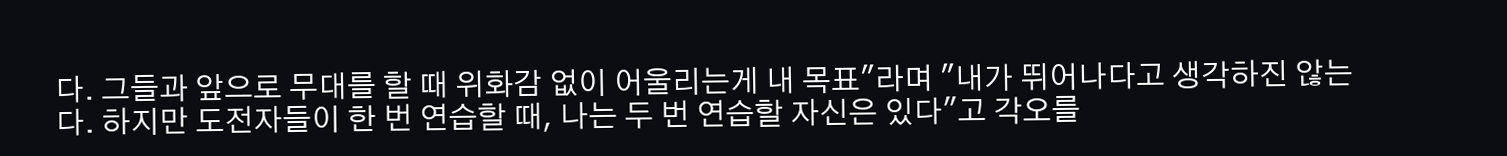다. 그들과 앞으로 무대를 할 때 위화감 없이 어울리는게 내 목표"라며 "내가 뛰어나다고 생각하진 않는다. 하지만 도전자들이 한 번 연습할 때, 나는 두 번 연습할 자신은 있다"고 각오를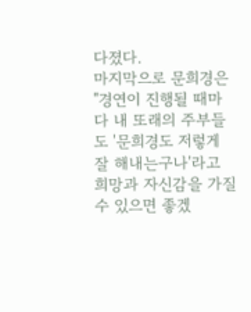다졌다.
마지막으로 문희경은 "경연이 진행될 때마다 내 또래의 주부들도 '문희경도 저렇게 잘 해내는구나'라고 희망과 자신감을 가질 수 있으면 좋겠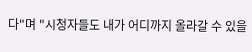다"며 "시청자들도 내가 어디까지 올라갈 수 있을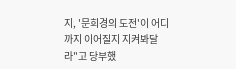지, '문희경의 도전'이 어디까지 이어질지 지켜봐달라"고 당부했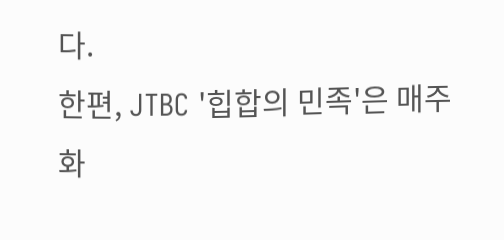다.
한편, JTBC '힙합의 민족'은 매주 화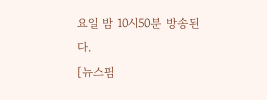요일 밤 10시50분 방송된다.
[뉴스핌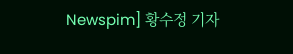Newspim] 황수정 기자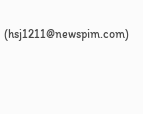(hsj1211@newspim.com)